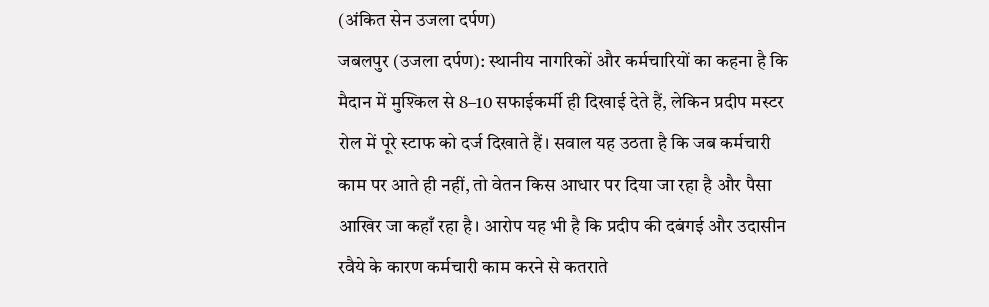(अंकित सेन उजला दर्पण)
जबलपुर (उजला दर्पण): स्थानीय नागरिकों और कर्मचारियों का कहना है कि मैदान में मुश्किल से 8–10 सफाईकर्मी ही दिखाई देते हैं, लेकिन प्रदीप मस्टर रोल में पूरे स्टाफ को दर्ज दिखाते हैं। सवाल यह उठता है कि जब कर्मचारी काम पर आते ही नहीं, तो वेतन किस आधार पर दिया जा रहा है और पैसा आखिर जा कहाँ रहा है। आरोप यह भी है कि प्रदीप की दबंगई और उदासीन रवैये के कारण कर्मचारी काम करने से कतराते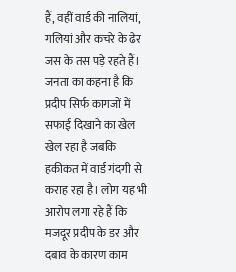हैं, वहीं वार्ड की नालियां, गलियां और कचरे के ढेर जस के तस पड़े रहते हैं। जनता का कहना है कि प्रदीप सिर्फ कागजों में सफाई दिखाने का खेल खेल रहा है जबकि हकीकत में वार्ड गंदगी से कराह रहा है। लोग यह भी आरोप लगा रहे हैं कि मजदूर प्रदीप के डर और दबाव के कारण काम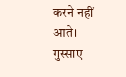करने नहीं आते। गुस्साए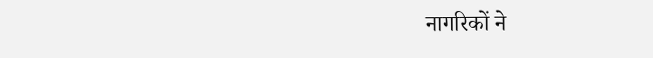नागरिकों ने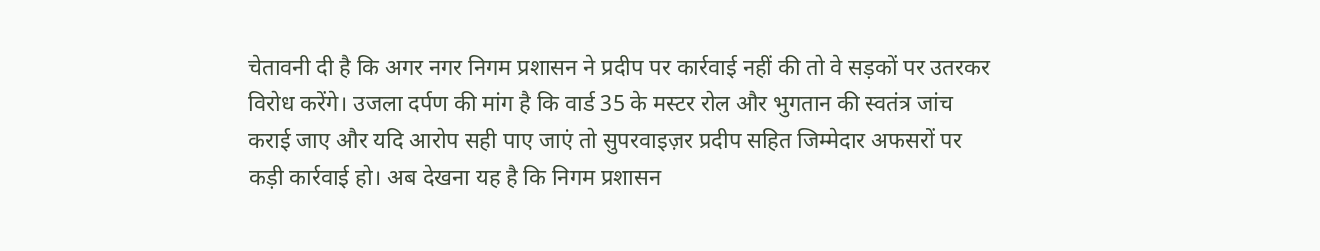चेतावनी दी है कि अगर नगर निगम प्रशासन ने प्रदीप पर कार्रवाई नहीं की तो वे सड़कों पर उतरकर विरोध करेंगे। उजला दर्पण की मांग है कि वार्ड 35 के मस्टर रोल और भुगतान की स्वतंत्र जांच कराई जाए और यदि आरोप सही पाए जाएं तो सुपरवाइज़र प्रदीप सहित जिम्मेदार अफसरों पर कड़ी कार्रवाई हो। अब देखना यह है कि निगम प्रशासन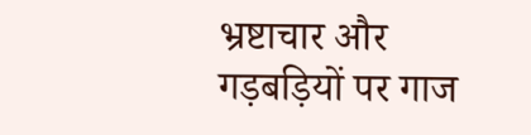भ्रष्टाचार और गड़बड़ियों पर गाज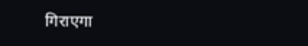गिराएगा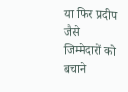या फिर प्रदीप जैसे जिम्मेदारों को बचाने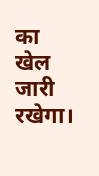का खेल जारी रखेगा।